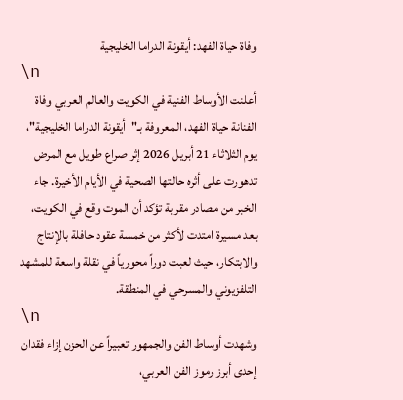وفاة حياة الفهد: أيقونة الدراما الخليجية
\n
أعلنت الأوساط الفنية في الكويت والعالم العربي وفاة الفنانة حياة الفهد، المعروفة بـ"أيقونة الدراما الخليجية"، يوم الثلاثاء 21 أبريل 2026 إثر صراع طويل مع المرض تدهورت على أثره حالتها الصحية في الأيام الأخيرة. جاء الخبر من مصادر مقربة تؤكد أن الموت وقع في الكويت، بعد مسيرة امتدت لأكثر من خمسة عقود حافلة بالإنتاج والابتكار، حيث لعبت دوراً محورياً في نقلة واسعة للمشهد التلفزيوني والمسرحي في المنطقة.
\n
وشهدت أوساط الفن والجمهور تعبيراً عن الحزن إزاء فقدان إحدى أبرز رموز الفن العربي،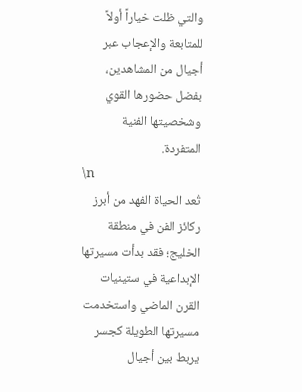والتي ظلت خياراً أولاً للمتابعة والإعجاب عبر أجيال من المشاهدين، بفضل حضورها القوي وشخصيتها الفنية المتفردة.
\n
تُعد الحياة الفهد من أبرز ركائز الفن في منطقة الخليج؛ فقد بدأت مسيرتها الإبداعية في ستينيات القرن الماضي واستخدمت مسيرتها الطويلة كجسر يربط بين أجيال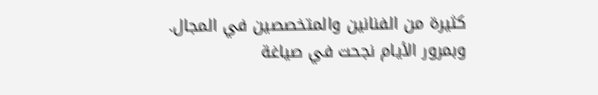كثيرة من الفنانين والمتخصصين في المجال. وبمرور الأيام نجحت في صياغة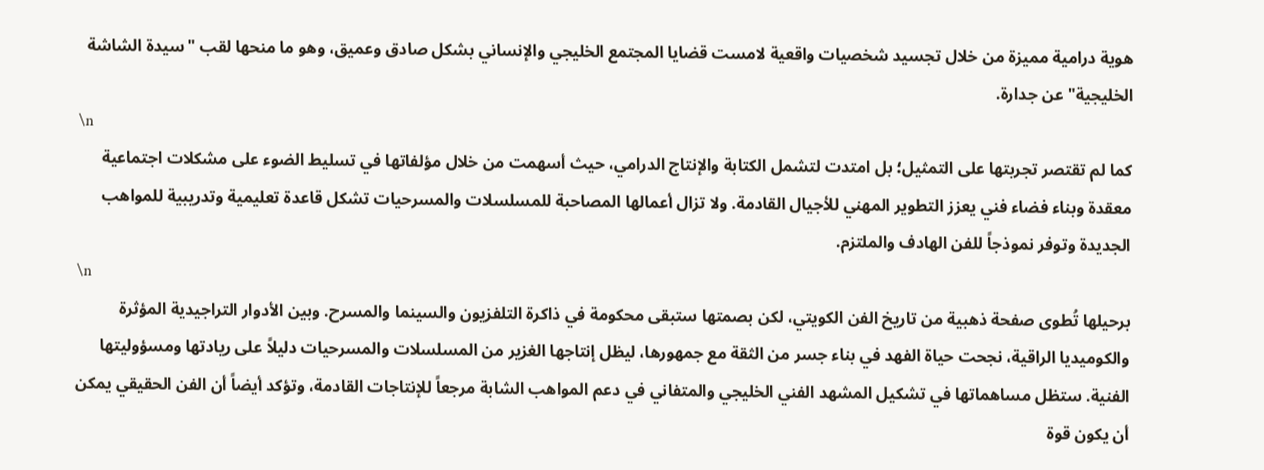هوية درامية مميزة من خلال تجسيد شخصيات واقعية لامست قضايا المجتمع الخليجي والإنساني بشكل صادق وعميق، وهو ما منحها لقب "سيدة الشاشة الخليجية" عن جدارة.
\n
كما لم تقتصر تجربتها على التمثيل؛ بل امتدت لتشمل الكتابة والإنتاج الدرامي، حيث أسهمت من خلال مؤلفاتها في تسليط الضوء على مشكلات اجتماعية معقدة وبناء فضاء فني يعزز التطوير المهني للأجيال القادمة. ولا تزال أعمالها المصاحبة للمسلسلات والمسرحيات تشكل قاعدة تعليمية وتدريبية للمواهب الجديدة وتوفر نموذجاً للفن الهادف والملتزم.
\n
برحيلها تُطوى صفحة ذهبية من تاريخ الفن الكويتي، لكن بصمتها ستبقى محكومة في ذاكرة التلفزيون والسينما والمسرح. وبين الأدوار التراجيدية المؤثرة والكوميديا الراقية، نجحت حياة الفهد في بناء جسر من الثقة مع جمهورها، ليظل إنتاجها الغزير من المسلسلات والمسرحيات دليلاً على ريادتها ومسؤوليتها الفنية. ستظل مساهماتها في تشكيل المشهد الفني الخليجي والمتفاني في دعم المواهب الشابة مرجعاً للإنتاجات القادمة، وتؤكد أيضاً أن الفن الحقيقي يمكن أن يكون قوة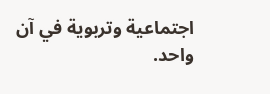اجتماعية وتربوية في آن واحد.